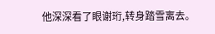他深深看了眼谢珩,转身踏雪离去。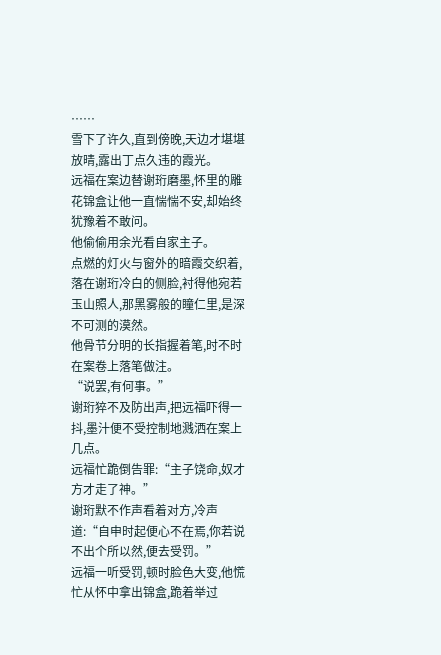……
雪下了许久,直到傍晚,天边才堪堪放晴,露出丁点久违的霞光。
远福在案边替谢珩磨墨,怀里的雕花锦盒让他一直惴惴不安,却始终犹豫着不敢问。
他偷偷用余光看自家主子。
点燃的灯火与窗外的暗霞交织着,落在谢珩冷白的侧脸,衬得他宛若玉山照人,那黑雾般的瞳仁里,是深不可测的漠然。
他骨节分明的长指握着笔,时不时在案卷上落笔做注。
“说罢,有何事。”
谢珩猝不及防出声,把远福吓得一抖,墨汁便不受控制地溅洒在案上几点。
远福忙跪倒告罪:“主子饶命,奴才方才走了神。”
谢珩默不作声看着对方,冷声道:“自申时起便心不在焉,你若说不出个所以然,便去受罚。”
远福一听受罚,顿时脸色大变,他慌忙从怀中拿出锦盒,跪着举过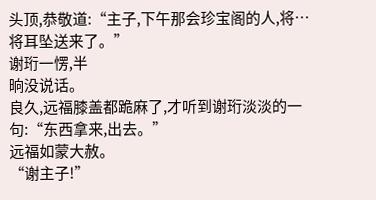头顶,恭敬道:“主子,下午那会珍宝阁的人,将…将耳坠送来了。”
谢珩一愣,半
晌没说话。
良久,远福膝盖都跪麻了,才听到谢珩淡淡的一句:“东西拿来,出去。”
远福如蒙大赦。
“谢主子!”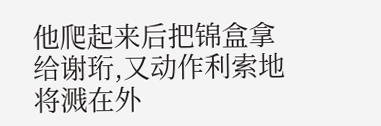他爬起来后把锦盒拿给谢珩,又动作利索地将溅在外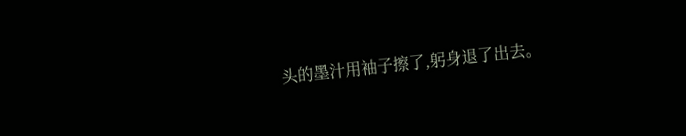头的墨汁用袖子擦了,躬身退了出去。